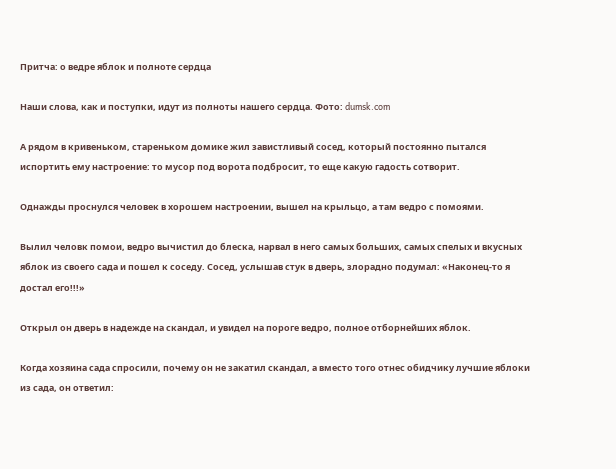Притча: о ведре яблок и полноте сердца

Наши слова, как и поступки, идут из полноты нашего сердца. Фото: dumsk.com

А рядом в кривеньком, стареньком домике жил завистливый сосед, который постоянно пытался испортить ему настроение: то мусор под ворота подбросит, то еще какую гадость сотворит.

Однажды проснулся человек в хорошем настроении, вышел на крыльцо, а там ведро с помоями.

Вылил человк помои, ведро вычистил до блеска, нарвал в него самых больших, самых спелых и вкусных яблок из своего сада и пошел к соседу. Сосед, услышав стук в дверь, злорадно подумал: «Наконец-то я достал его!!!»

Открыл он дверь в надежде на скандал, и увидел на пороге ведро, полное отборнейших яблок.

Когда хозяина сада спросили, почему он не закатил скандал, а вместо того отнес обидчику лучшие яблоки из сада, он ответил: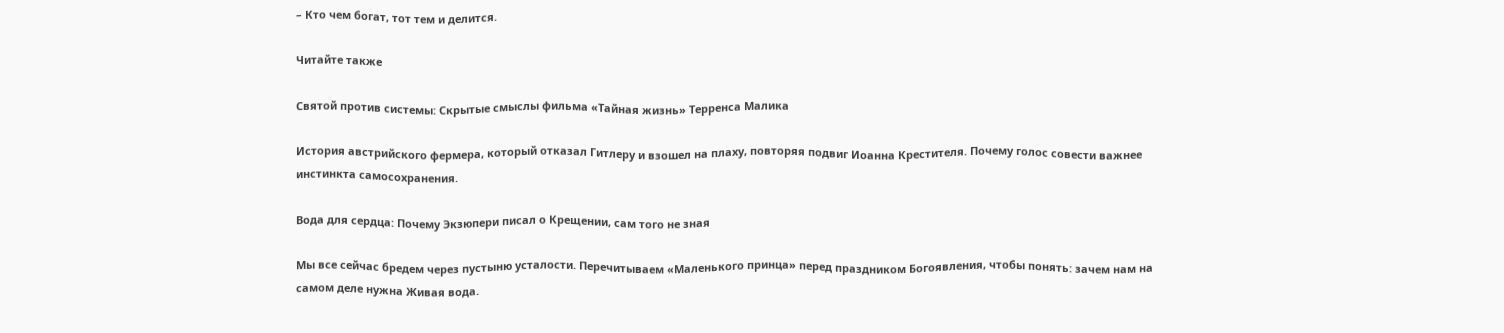– Кто чем богат, тот тем и делится.

Читайте также

Святой против системы: Скрытые смыслы фильма «Тайная жизнь» Терренса Малика

История австрийского фермера, который отказал Гитлеру и взошел на плаху, повторяя подвиг Иоанна Крестителя. Почему голос совести важнее инстинкта самосохранения.

Вода для сердца: Почему Экзюпери писал о Крещении, сам того не зная

Мы все сейчас бредем через пустыню усталости. Перечитываем «Маленького принца» перед праздником Богоявления, чтобы понять: зачем нам на самом деле нужна Живая вода.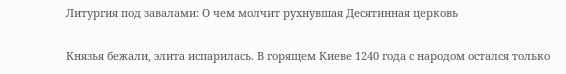Литургия под завалами: О чем молчит рухнувшая Десятинная церковь

Князья бежали, элита испарилась. В горящем Киеве 1240 года с народом остался только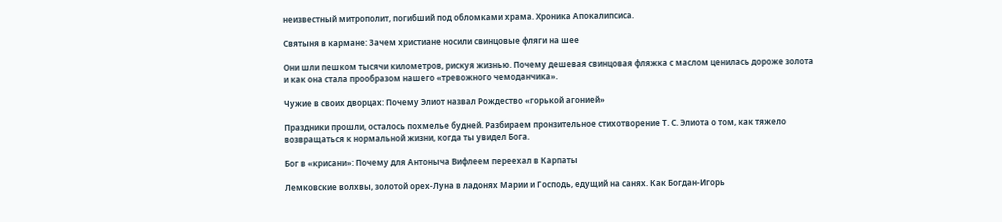неизвестный митрополит, погибший под обломками храма. Хроника Апокалипсиса.

Святыня в кармане: Зачем христиане носили свинцовые фляги на шее

Они шли пешком тысячи километров, рискуя жизнью. Почему дешевая свинцовая фляжка с маслом ценилась дороже золота и как она стала прообразом нашего «тревожного чемоданчика».

Чужие в своих дворцах: Почему Элиот назвал Рождество «горькой агонией»

Праздники прошли, осталось похмелье будней. Разбираем пронзительное стихотворение Т. С. Элиота о том, как тяжело возвращаться к нормальной жизни, когда ты увидел Бога.

Бог в «крисани»: Почему для Антоныча Вифлеем переехал в Карпаты

Лемковские волхвы, золотой орех-Луна в ладонях Марии и Господь, едущий на санях. Как Богдан-Игорь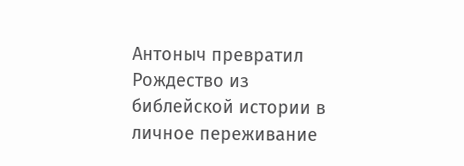Антоныч превратил Рождество из библейской истории в личное переживание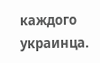каждого украинца.